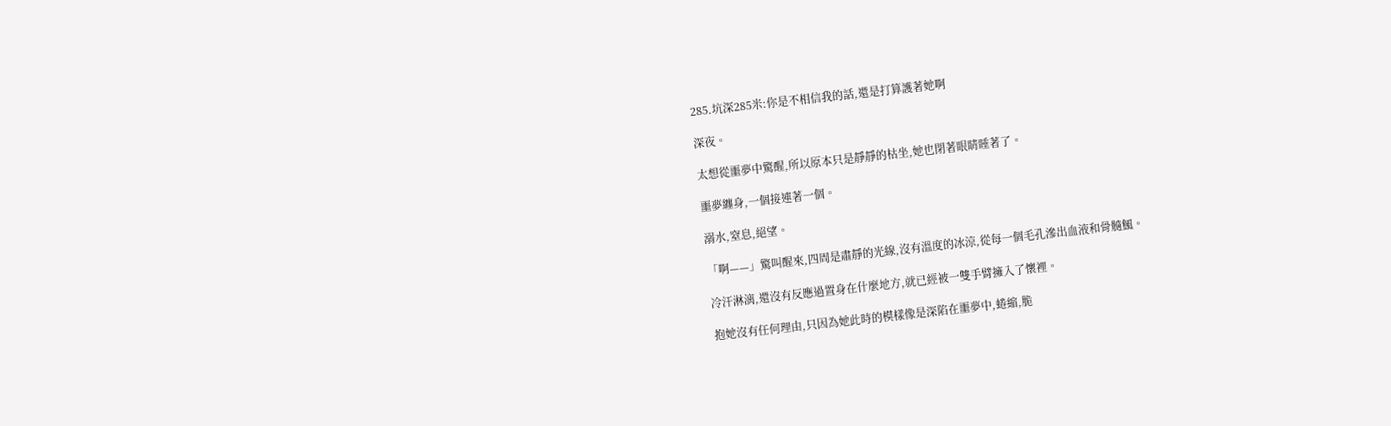285.坑深285米:你是不相信我的話,還是打算護著她啊

深夜。

太想從噩夢中驚醒,所以原本只是靜靜的枯坐,她也閉著眼睛睡著了。

噩夢纏身,一個接連著一個。

溺水,窒息,絕望。

「啊——」驚叫醒來,四周是肅靜的光線,沒有溫度的冰涼,從每一個毛孔滲出血液和骨髓鯴。

冷汗淋漓,還沒有反應過置身在什麼地方,就已經被一雙手臂擁入了懷裡。

抱她沒有任何理由,只因為她此時的模樣像是深陷在噩夢中,蜷縮,脆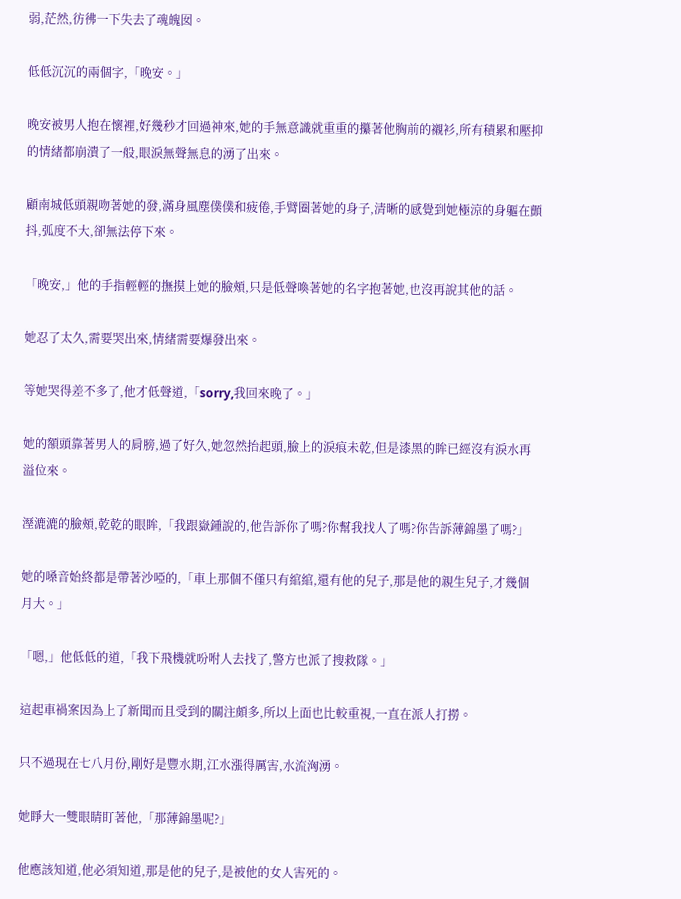弱,茫然,彷彿一下失去了魂魄囡。

低低沉沉的兩個字,「晚安。」

晚安被男人抱在懷裡,好幾秒才回過神來,她的手無意識就重重的攥著他胸前的襯衫,所有積累和壓抑的情緒都崩潰了一般,眼淚無聲無息的湧了出來。

顧南城低頭親吻著她的發,滿身風塵僕僕和疲倦,手臂圈著她的身子,清晰的感覺到她極涼的身軀在顫抖,弧度不大,卻無法停下來。

「晚安,」他的手指輕輕的撫摸上她的臉頰,只是低聲喚著她的名字抱著她,也沒再說其他的話。

她忍了太久,需要哭出來,情緒需要爆發出來。

等她哭得差不多了,他才低聲道,「sorry,我回來晚了。」

她的額頭靠著男人的肩膀,過了好久,她忽然抬起頭,臉上的淚痕未乾,但是漆黑的眸已經沒有淚水再溢位來。

溼漉漉的臉頰,乾乾的眼眸,「我跟嶽鍾說的,他告訴你了嗎?你幫我找人了嗎?你告訴薄錦墨了嗎?」

她的嗓音始終都是帶著沙啞的,「車上那個不僅只有綰綰,還有他的兒子,那是他的親生兒子,才幾個月大。」

「嗯,」他低低的道,「我下飛機就吩咐人去找了,警方也派了搜救隊。」

這起車禍案因為上了新聞而且受到的關注頗多,所以上面也比較重視,一直在派人打撈。

只不過現在七八月份,剛好是豐水期,江水漲得厲害,水流洶湧。

她睜大一雙眼睛盯著他,「那薄錦墨呢?」

他應該知道,他必須知道,那是他的兒子,是被他的女人害死的。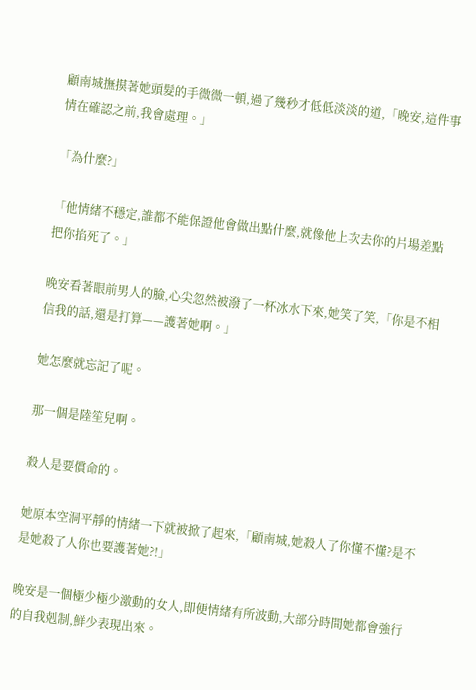顧南城撫摸著她頭髮的手微微一頓,過了幾秒才低低淡淡的道,「晚安,這件事情在確認之前,我會處理。」

「為什麼?」

「他情緒不穩定,誰都不能保證他會做出點什麼,就像他上次去你的片場差點把你掐死了。」

晚安看著眼前男人的臉,心尖忽然被潑了一杯冰水下來,她笑了笑,「你是不相信我的話,還是打算——護著她啊。」

她怎麼就忘記了呢。

那一個是陸笙兒啊。

殺人是要償命的。

她原本空洞平靜的情緒一下就被掀了起來,「顧南城,她殺人了你懂不懂?是不是她殺了人你也要護著她?!」

晚安是一個極少極少激動的女人,即便情緒有所波動,大部分時間她都會強行的自我剋制,鮮少表現出來。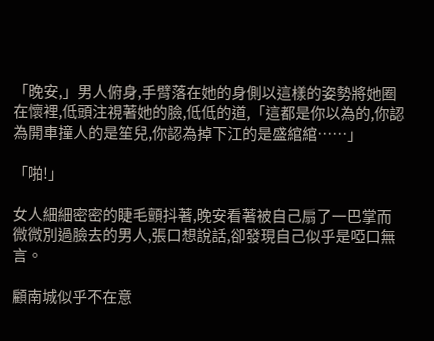「晚安,」男人俯身,手臂落在她的身側以這樣的姿勢將她圈在懷裡,低頭注視著她的臉,低低的道,「這都是你以為的,你認為開車撞人的是笙兒,你認為掉下江的是盛綰綰……」

「啪!」

女人細細密密的睫毛顫抖著,晚安看著被自己扇了一巴掌而微微別過臉去的男人,張口想說話,卻發現自己似乎是啞口無言。

顧南城似乎不在意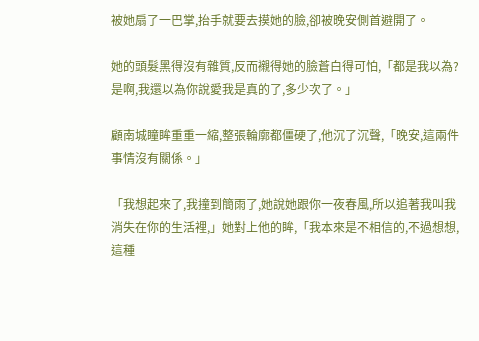被她扇了一巴掌,抬手就要去摸她的臉,卻被晚安側首避開了。

她的頭髮黑得沒有雜質,反而襯得她的臉蒼白得可怕,「都是我以為?是啊,我還以為你說愛我是真的了,多少次了。」

顧南城瞳眸重重一縮,整張輪廓都僵硬了,他沉了沉聲,「晚安,這兩件事情沒有關係。」

「我想起來了,我撞到簡雨了,她說她跟你一夜春風,所以追著我叫我消失在你的生活裡,」她對上他的眸,「我本來是不相信的,不過想想,這種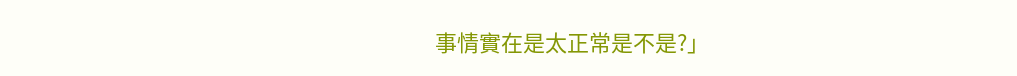事情實在是太正常是不是?」